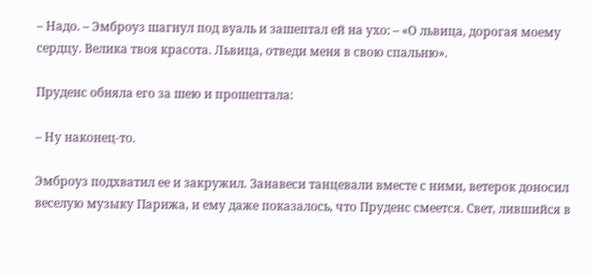– Надо. – Эмброуз шагнул под вуаль и зашептал ей на ухо: – «О львица, дорогая моему сердцу. Велика твоя красота. Львица, отведи меня в свою спальню».

Пруденс обняла его за шею и прошептала:

– Ну наконец-то.

Эмброуз подхватил ее и закружил. Занавеси танцевали вместе с ними, ветерок доносил веселую музыку Парижа, и ему даже показалось, что Пруденс смеется. Свет, лившийся в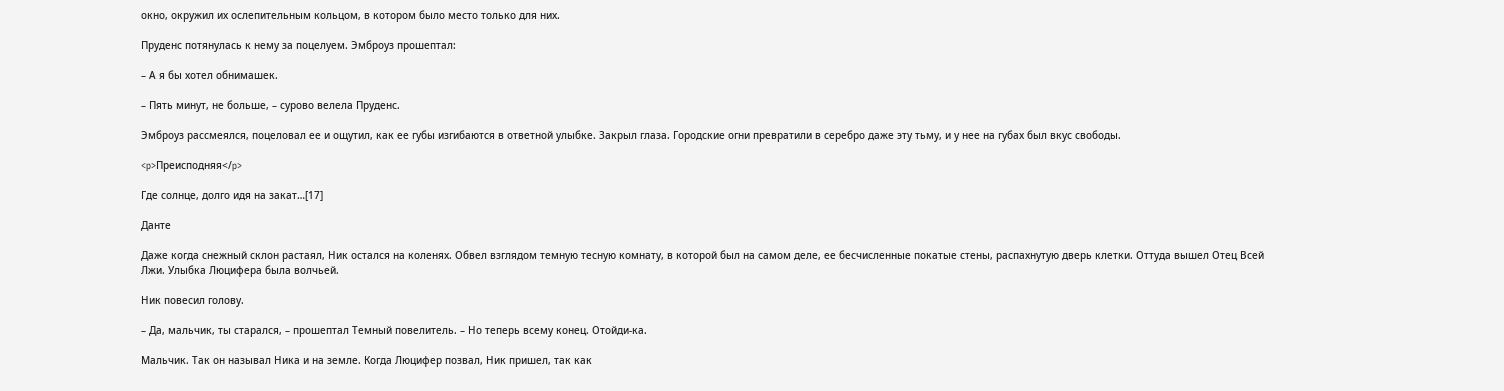окно, окружил их ослепительным кольцом, в котором было место только для них.

Пруденс потянулась к нему за поцелуем. Эмброуз прошептал:

– А я бы хотел обнимашек.

– Пять минут, не больше, – сурово велела Пруденс.

Эмброуз рассмеялся, поцеловал ее и ощутил, как ее губы изгибаются в ответной улыбке. Закрыл глаза. Городские огни превратили в серебро даже эту тьму, и у нее на губах был вкус свободы.

<p>Преисподняя</p>

Где солнце, долго идя на закат…[17]

Данте

Даже когда снежный склон растаял, Ник остался на коленях. Обвел взглядом темную тесную комнату, в которой был на самом деле, ее бесчисленные покатые стены, распахнутую дверь клетки. Оттуда вышел Отец Всей Лжи. Улыбка Люцифера была волчьей.

Ник повесил голову.

– Да, мальчик, ты старался, – прошептал Темный повелитель. – Но теперь всему конец. Отойди-ка.

Мальчик. Так он называл Ника и на земле. Когда Люцифер позвал, Ник пришел, так как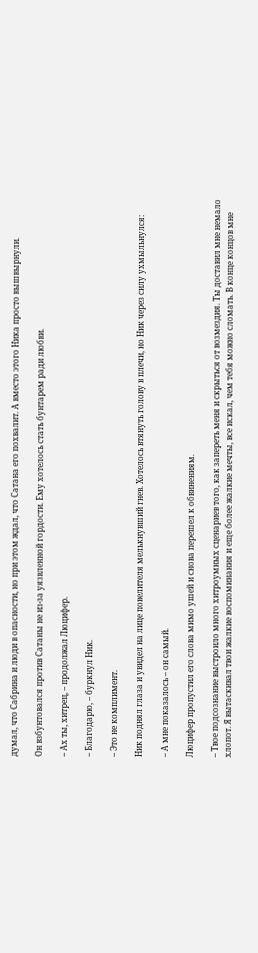думал, что Сабрина и люди в опасности, но при этом ждал, что Сатана его похвалит. А вместо этого Ника просто вышвырнули.

Он взбунтовался против Сатаны не из-за уязвленной гордости. Ему хотелось стать бунтарем ради любви.

– Ах ты, хитрец, – продолжал Люцифер.

– Благодарю, – буркнул Ник.

– Это не комплимент.

Ник поднял глаза и увидел на лице повелителя мелькнувший гнев. Хотелось втянуть голову в плечи, но Ник через силу ухмыльнулся:

– А мне показалось – он самый.

Люцифер пропустил его слова мимо ушей и снова перешел к обвинениям.

– Твое подсознание выстроило много хитроумных сценариев того, как запереть меня и скрыться от возмездия. Ты доставил мне немало хлопот. Я вытаскивал твои жалкие воспоминания и еще более жалкие мечты, все искал, чем тебя можно сломать. В конце концов мне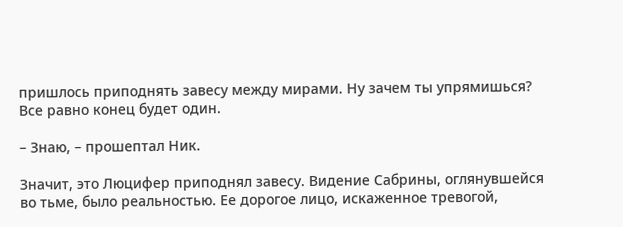пришлось приподнять завесу между мирами. Ну зачем ты упрямишься? Все равно конец будет один.

– Знаю, – прошептал Ник.

Значит, это Люцифер приподнял завесу. Видение Сабрины, оглянувшейся во тьме, было реальностью. Ее дорогое лицо, искаженное тревогой,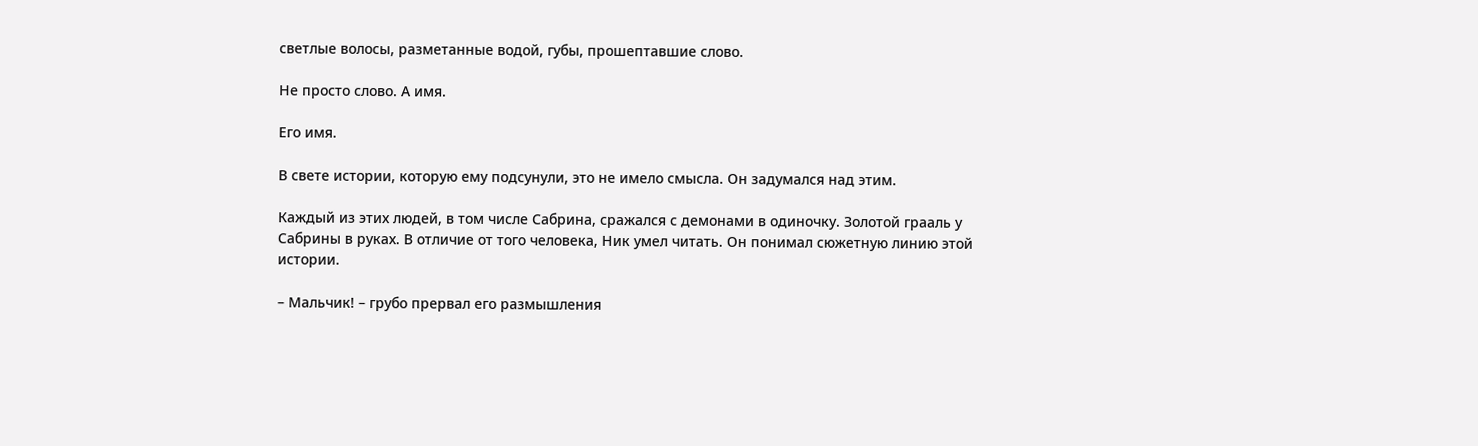светлые волосы, разметанные водой, губы, прошептавшие слово.

Не просто слово. А имя.

Его имя.

В свете истории, которую ему подсунули, это не имело смысла. Он задумался над этим.

Каждый из этих людей, в том числе Сабрина, сражался с демонами в одиночку. Золотой грааль у Сабрины в руках. В отличие от того человека, Ник умел читать. Он понимал сюжетную линию этой истории.

– Мальчик! – грубо прервал его размышления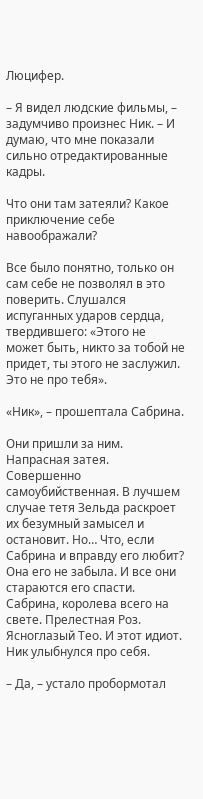Люцифер.

– Я видел людские фильмы, – задумчиво произнес Ник. – И думаю, что мне показали сильно отредактированные кадры.

Что они там затеяли? Какое приключение себе навоображали?

Все было понятно, только он сам себе не позволял в это поверить. Слушался испуганных ударов сердца, твердившего: «Этого не может быть, никто за тобой не придет, ты этого не заслужил. Это не про тебя».

«Ник», – прошептала Сабрина.

Они пришли за ним. Напрасная затея. Совершенно самоубийственная. В лучшем случае тетя Зельда раскроет их безумный замысел и остановит. Но… Что, если Сабрина и вправду его любит? Она его не забыла. И все они стараются его спасти. Сабрина, королева всего на свете. Прелестная Роз. Ясноглазый Тео. И этот идиот. Ник улыбнулся про себя.

– Да, – устало пробормотал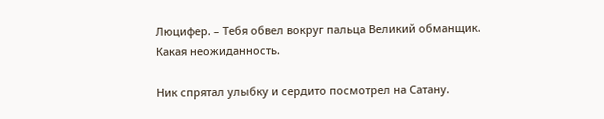Люцифер. – Тебя обвел вокруг пальца Великий обманщик. Какая неожиданность.

Ник спрятал улыбку и сердито посмотрел на Сатану.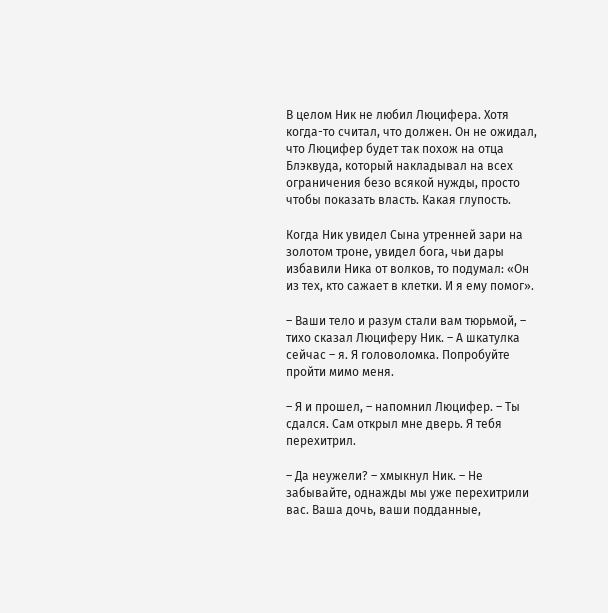В целом Ник не любил Люцифера. Хотя когда-то считал, что должен. Он не ожидал, что Люцифер будет так похож на отца Блэквуда, который накладывал на всех ограничения безо всякой нужды, просто чтобы показать власть. Какая глупость.

Когда Ник увидел Сына утренней зари на золотом троне, увидел бога, чьи дары избавили Ника от волков, то подумал: «Он из тех, кто сажает в клетки. И я ему помог».

– Ваши тело и разум стали вам тюрьмой, – тихо сказал Люциферу Ник. – А шкатулка сейчас – я. Я головоломка. Попробуйте пройти мимо меня.

– Я и прошел, – напомнил Люцифер. – Ты сдался. Сам открыл мне дверь. Я тебя перехитрил.

– Да неужели? – хмыкнул Ник. – Не забывайте, однажды мы уже перехитрили вас. Ваша дочь, ваши подданные,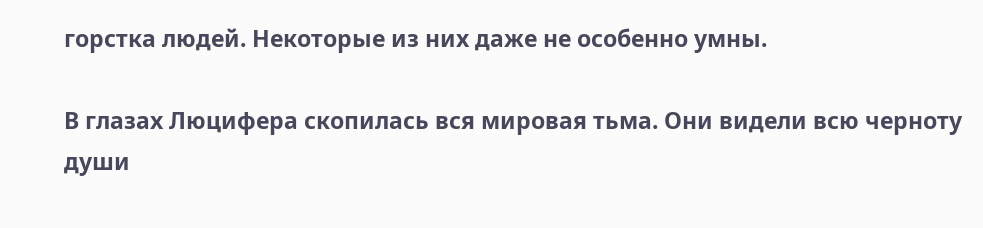горстка людей. Некоторые из них даже не особенно умны.

В глазах Люцифера скопилась вся мировая тьма. Они видели всю черноту души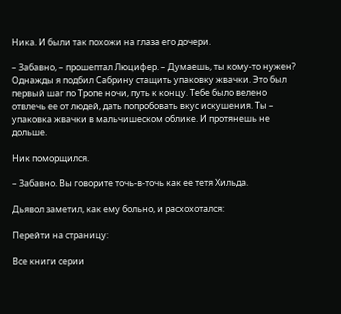Ника. И были так похожи на глаза его дочери.

– Забавно, – прошептал Люцифер. – Думаешь, ты кому-то нужен? Однажды я подбил Сабрину стащить упаковку жвачки. Это был первый шаг по Тропе ночи, путь к концу. Тебе было велено отвлечь ее от людей, дать попробовать вкус искушения. Ты – упаковка жвачки в мальчишеском облике. И протянешь не дольше.

Ник поморщился.

– Забавно. Вы говорите точь-в-точь как ее тетя Хильда.

Дьявол заметил, как ему больно, и расхохотался:

Перейти на страницу:

Все книги серии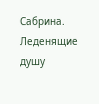Сабрина. Леденящие душу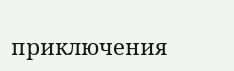приключения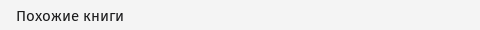Похожие книги